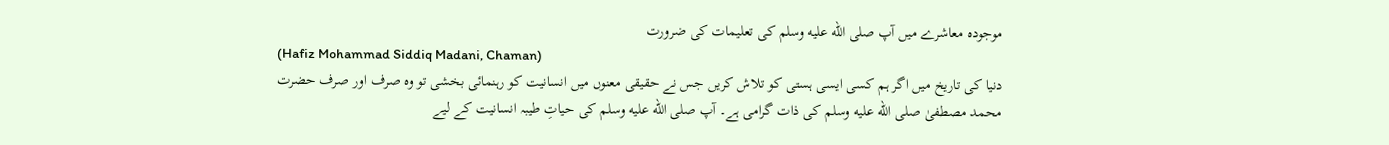موجودہ معاشرے میں آپ صلى الله عليه وسلم کی تعلیمات کی ضرورت
(Hafiz Mohammad Siddiq Madani, Chaman)
دنیا کی تاریخ میں اگر ہم کسی ایسی ہستی کو تلاش کریں جس نے حقیقی معنوں میں انسانیت کو رہنمائی بخشی تو وہ صرف اور صرف حضرت محمد مصطفیٰ صلى الله عليه وسلم کی ذات گرامی ہے۔ آپ صلى الله عليه وسلم کی حیاتِ طیبہ انسانیت کے لیے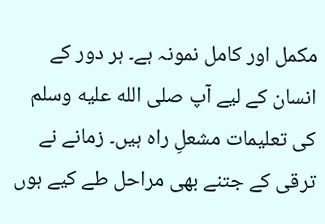مکمل اور کامل نمونہ ہے۔ ہر دور کے انسان کے لیے آپ صلى الله عليه وسلم کی تعلیمات مشعلِ راہ ہیں۔ زمانے نے ترقی کے جتنے بھی مراحل طے کیے ہوں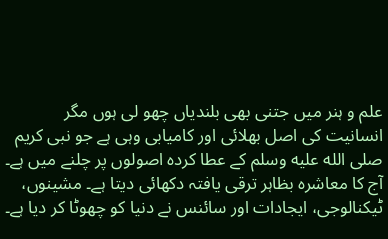علم و ہنر میں جتنی بھی بلندیاں چھو لی ہوں مگر انسانیت کی اصل بھلائی اور کامیابی وہی ہے جو نبی کریم صلى الله عليه وسلم کے عطا کردہ اصولوں پر چلنے میں ہے۔ آج کا معاشرہ بظاہر ترقی یافتہ دکھائی دیتا ہے۔ مشینوں، ٹیکنالوجی، ایجادات اور سائنس نے دنیا کو چھوٹا کر دیا ہے۔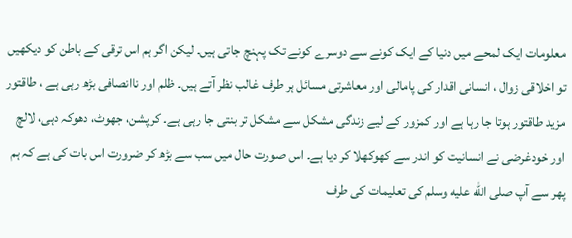معلومات ایک لمحے میں دنیا کے ایک کونے سے دوسرے کونے تک پہنچ جاتی ہیں۔ لیکن اگر ہم اس ترقی کے باطن کو دیکھیں تو اخلاقی زوال ، انسانی اقدار کی پامالی اور معاشرتی مسائل ہر طرف غالب نظر آتے ہیں۔ ظلم اور ناانصافی بڑھ رہی ہے ، طاقتور مزید طاقتور ہوتا جا رہا ہے اور کمزور کے لیے زندگی مشکل سے مشکل تر بنتی جا رہی ہے۔ کرپشن، جھوٹ، دھوکہ دہی، لالچ اور خودغرضی نے انسانیت کو اندر سے کھوکھلا کر دیا ہے۔ اس صورت حال میں سب سے بڑھ کر ضرورت اس بات کی ہے کہ ہم پھر سے آپ صلى الله عليه وسلم کی تعلیمات کی طرف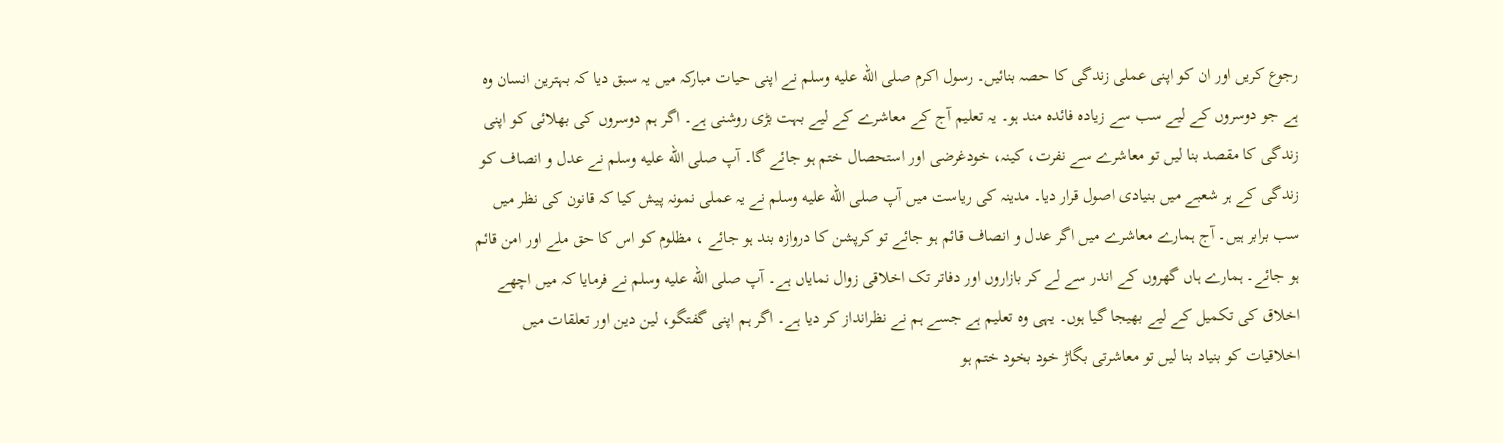رجوع کریں اور ان کو اپنی عملی زندگی کا حصہ بنائیں۔ رسول اکرم صلى الله عليه وسلم نے اپنی حیات مبارکہ میں یہ سبق دیا کہ بہترین انسان وہ ہے جو دوسروں کے لیے سب سے زیادہ فائدہ مند ہو۔ یہ تعلیم آج کے معاشرے کے لیے بہت بڑی روشنی ہے۔ اگر ہم دوسروں کی بھلائی کو اپنی زندگی کا مقصد بنا لیں تو معاشرے سے نفرت، کینہ، خودغرضی اور استحصال ختم ہو جائے گا۔ آپ صلى الله عليه وسلم نے عدل و انصاف کو زندگی کے ہر شعبے میں بنیادی اصول قرار دیا۔ مدینہ کی ریاست میں آپ صلى الله عليه وسلم نے یہ عملی نمونہ پیش کیا کہ قانون کی نظر میں سب برابر ہیں۔ آج ہمارے معاشرے میں اگر عدل و انصاف قائم ہو جائے تو کرپشن کا دروازہ بند ہو جائے ، مظلوم کو اس کا حق ملے اور امن قائم ہو جائے۔ ہمارے ہاں گھروں کے اندر سے لے کر بازاروں اور دفاتر تک اخلاقی زوال نمایاں ہے۔ آپ صلى الله عليه وسلم نے فرمایا کہ میں اچھے اخلاق کی تکمیل کے لیے بھیجا گیا ہوں۔ یہی وہ تعلیم ہے جسے ہم نے نظرانداز کر دیا ہے۔ اگر ہم اپنی گفتگو، لین دین اور تعلقات میں اخلاقیات کو بنیاد بنا لیں تو معاشرتی بگاڑ خود بخود ختم ہو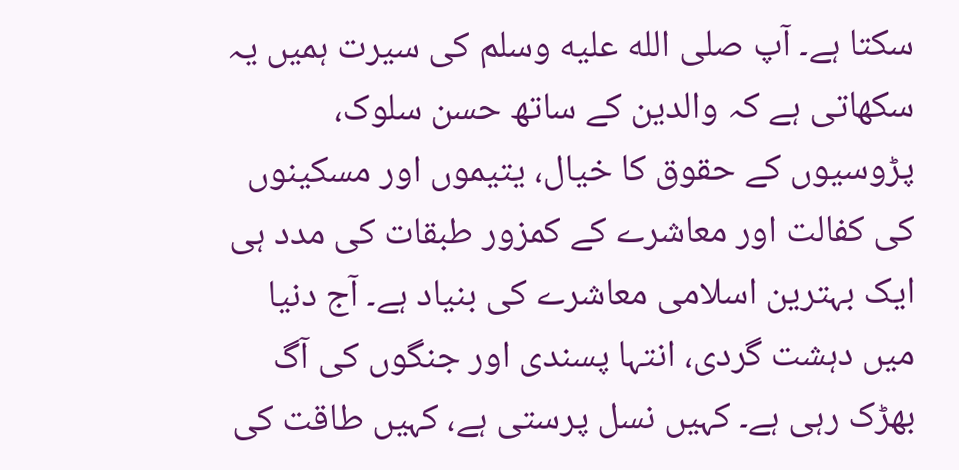سکتا ہے۔ آپ صلى الله عليه وسلم کی سیرت ہمیں یہ سکھاتی ہے کہ والدین کے ساتھ حسن سلوک، پڑوسیوں کے حقوق کا خیال، یتیموں اور مسکینوں کی کفالت اور معاشرے کے کمزور طبقات کی مدد ہی ایک بہترین اسلامی معاشرے کی بنیاد ہے۔ آج دنیا میں دہشت گردی، انتہا پسندی اور جنگوں کی آگ بھڑک رہی ہے۔ کہیں نسل پرستی ہے، کہیں طاقت کی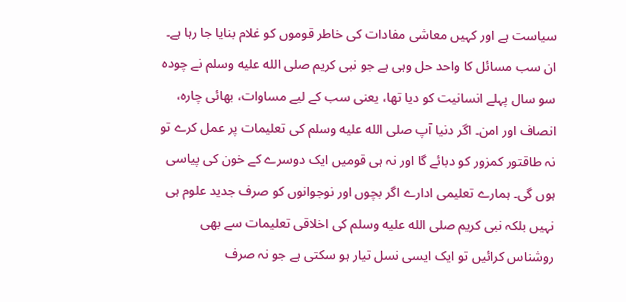سیاست ہے اور کہیں معاشی مفادات کی خاطر قوموں کو غلام بنایا جا رہا ہے۔ ان سب مسائل کا واحد حل وہی ہے جو نبی کریم صلى الله عليه وسلم نے چودہ سو سال پہلے انسانیت کو دیا تھا، یعنی سب کے لیے مساوات، بھائی چارہ، انصاف اور امن۔ اگر دنیا آپ صلى الله عليه وسلم کی تعلیمات پر عمل کرے تو نہ طاقتور کمزور کو دبائے گا اور نہ ہی قومیں ایک دوسرے کے خون کی پیاسی ہوں گی۔ ہمارے تعلیمی ادارے اگر بچوں اور نوجوانوں کو صرف جدید علوم ہی نہیں بلکہ نبی کریم صلى الله عليه وسلم کی اخلاقی تعلیمات سے بھی روشناس کرائیں تو ایک ایسی نسل تیار ہو سکتی ہے جو نہ صرف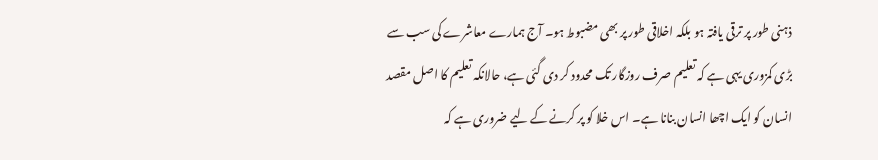ذہنی طور پر ترقی یافتہ ہو بلکہ اخلاقی طور پر بھی مضبوط ہو۔ آج ہمارے معاشرے کی سب سے بڑی کمزوری یہی ہے کہ تعلیم صرف روزگار تک محدود کر دی گئی ہے، حالانکہ تعلیم کا اصل مقصد انسان کو ایک اچھا انسان بنانا ہے۔ اس خلا کو پر کرنے کے لیے ضروری ہے کہ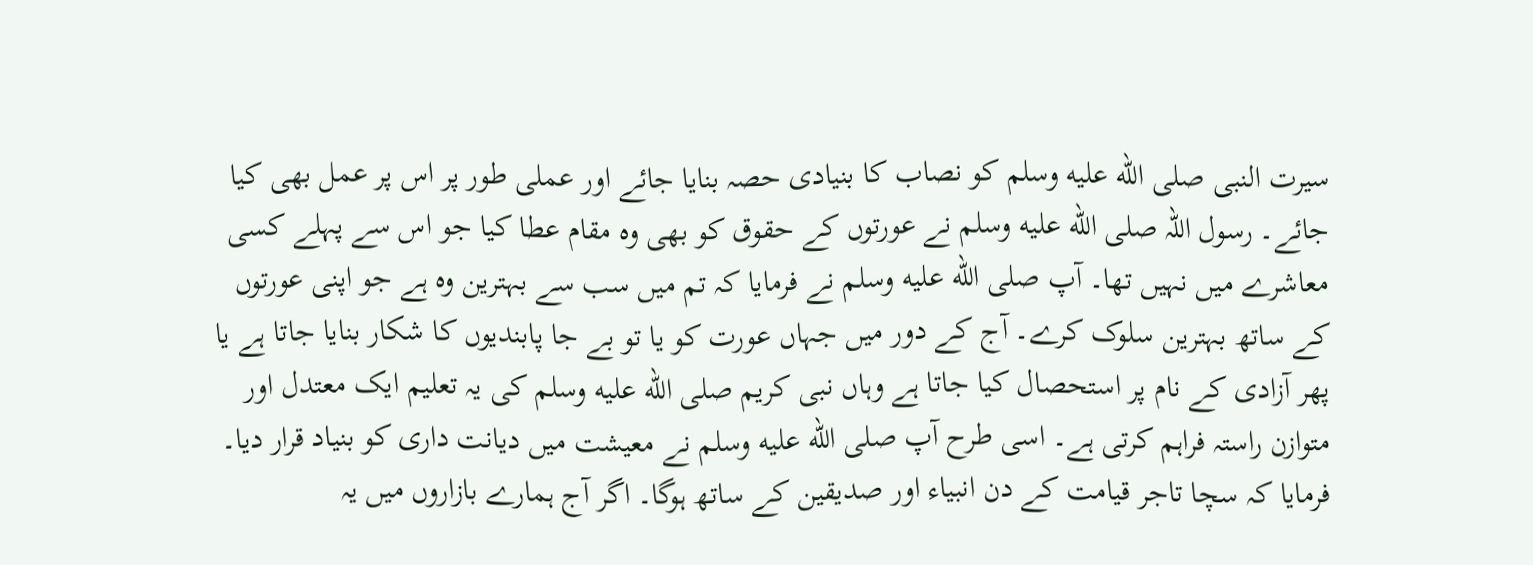سیرت النبی صلى الله عليه وسلم کو نصاب کا بنیادی حصہ بنایا جائے اور عملی طور پر اس پر عمل بھی کیا جائے۔ رسول اللہ صلى الله عليه وسلم نے عورتوں کے حقوق کو بھی وہ مقام عطا کیا جو اس سے پہلے کسی معاشرے میں نہیں تھا۔ آپ صلى الله عليه وسلم نے فرمایا کہ تم میں سب سے بہترین وہ ہے جو اپنی عورتوں کے ساتھ بہترین سلوک کرے۔ آج کے دور میں جہاں عورت کو یا تو بے جا پابندیوں کا شکار بنایا جاتا ہے یا پھر آزادی کے نام پر استحصال کیا جاتا ہے وہاں نبی کریم صلى الله عليه وسلم کی یہ تعلیم ایک معتدل اور متوازن راستہ فراہم کرتی ہے۔ اسی طرح آپ صلى الله عليه وسلم نے معیشت میں دیانت داری کو بنیاد قرار دیا۔ فرمایا کہ سچا تاجر قیامت کے دن انبیاء اور صدیقین کے ساتھ ہوگا۔ اگر آج ہمارے بازاروں میں یہ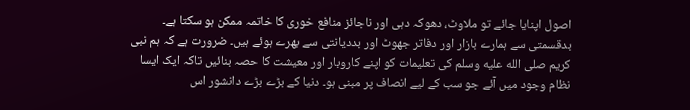اصول اپنایا جائے تو ملاوٹ، دھوکہ دہی اور ناجائز منافع خوری کا خاتمہ ممکن ہو سکتا ہے۔ بدقسمتی سے ہمارے بازار اور دفاتر جھوٹ اور بددیانتی سے بھرے ہوئے ہیں۔ ضرورت ہے کہ ہم نبی کریم صلى الله عليه وسلم کی تعلیمات کو اپنے کاروبار اور معیشت کا حصہ بنائیں تاکہ ایک ایسا نظام وجود میں آئے جو سب کے لیے انصاف پر مبنی ہو۔ دنیا کے بڑے بڑے دانشور اس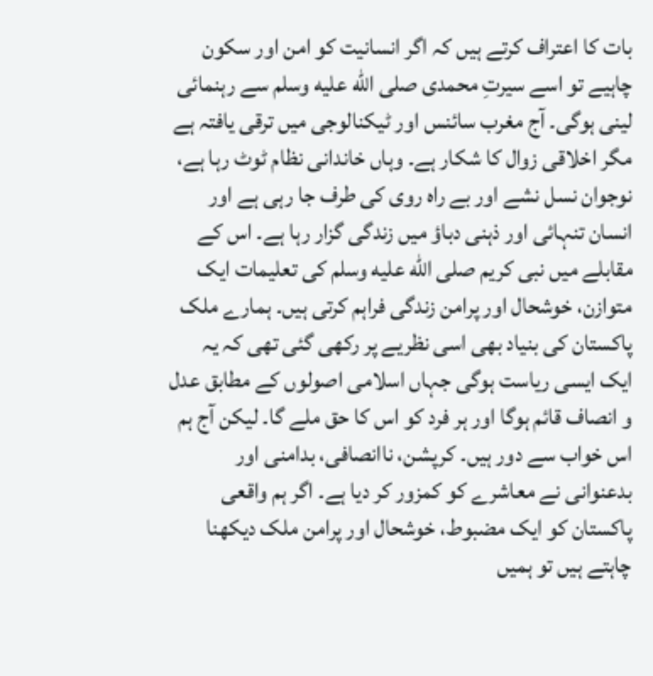بات کا اعتراف کرتے ہیں کہ اگر انسانیت کو امن اور سکون چاہیے تو اسے سیرتِ محمدی صلى الله عليه وسلم سے رہنمائی لینی ہوگی۔ آج مغرب سائنس اور ٹیکنالوجی میں ترقی یافتہ ہے مگر اخلاقی زوال کا شکار ہے۔ وہاں خاندانی نظام ٹوٹ رہا ہے، نوجوان نسل نشے اور بے راہ روی کی طرف جا رہی ہے اور انسان تنہائی اور ذہنی دباؤ میں زندگی گزار رہا ہے۔ اس کے مقابلے میں نبی کریم صلى الله عليه وسلم کی تعلیمات ایک متوازن، خوشحال اور پرامن زندگی فراہم کرتی ہیں۔ ہمارے ملک پاکستان کی بنیاد بھی اسی نظریے پر رکھی گئی تھی کہ یہ ایک ایسی ریاست ہوگی جہاں اسلامی اصولوں کے مطابق عدل و انصاف قائم ہوگا اور ہر فرد کو اس کا حق ملے گا۔ لیکن آج ہم اس خواب سے دور ہیں۔ کرپشن، ناانصافی، بدامنی اور بدعنوانی نے معاشرے کو کمزور کر دیا ہے۔ اگر ہم واقعی پاکستان کو ایک مضبوط، خوشحال اور پرامن ملک دیکھنا چاہتے ہیں تو ہمیں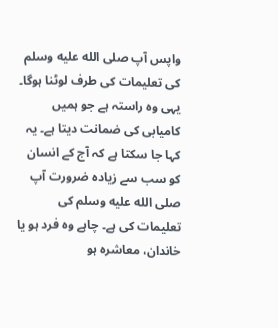واپس آپ صلى الله عليه وسلم کی تعلیمات کی طرف لوٹنا ہوگا۔ یہی وہ راستہ ہے جو ہمیں کامیابی کی ضمانت دیتا ہے۔ یہ کہا جا سکتا ہے کہ آج کے انسان کو سب سے زیادہ ضرورت آپ صلى الله عليه وسلم کی تعلیمات کی ہے۔ چاہے وہ فرد ہو یا خاندان، معاشرہ ہو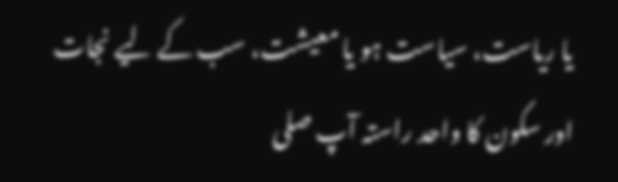یا ریاست، سیاست ہو یا معیشت، سب کے لیے نجات اور سکون کا واحد راستہ آپ صلى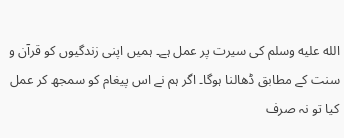الله عليه وسلم کی سیرت پر عمل ہے۔ ہمیں اپنی زندگیوں کو قرآن و سنت کے مطابق ڈھالنا ہوگا۔ اگر ہم نے اس پیغام کو سمجھ کر عمل کیا تو نہ صرف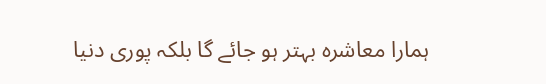ہمارا معاشرہ بہتر ہو جائے گا بلکہ پوری دنیا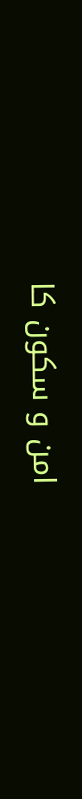امن و سکون کا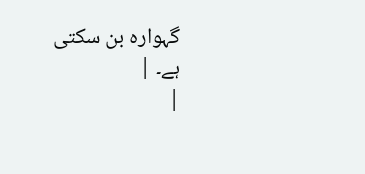گہوارہ بن سکتی ہے۔ |
|